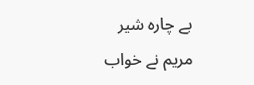بے چارہ شیر
مریم نے خواب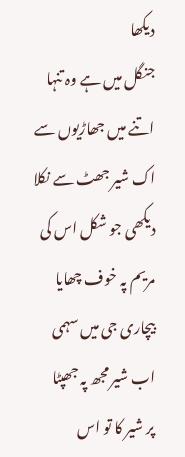دیکھا
جنگل میں ہے وہ تنہا
اتنے میں جھاڑیوں سے
اک شیر جھٹ سے نکلا
دیکھی جو شکل اس کی
مریم پہ خوف چھایا
بیچاری جی میں سہمی
اب شیر مجھ پہ جھپٹا
پر شیر کا تو اس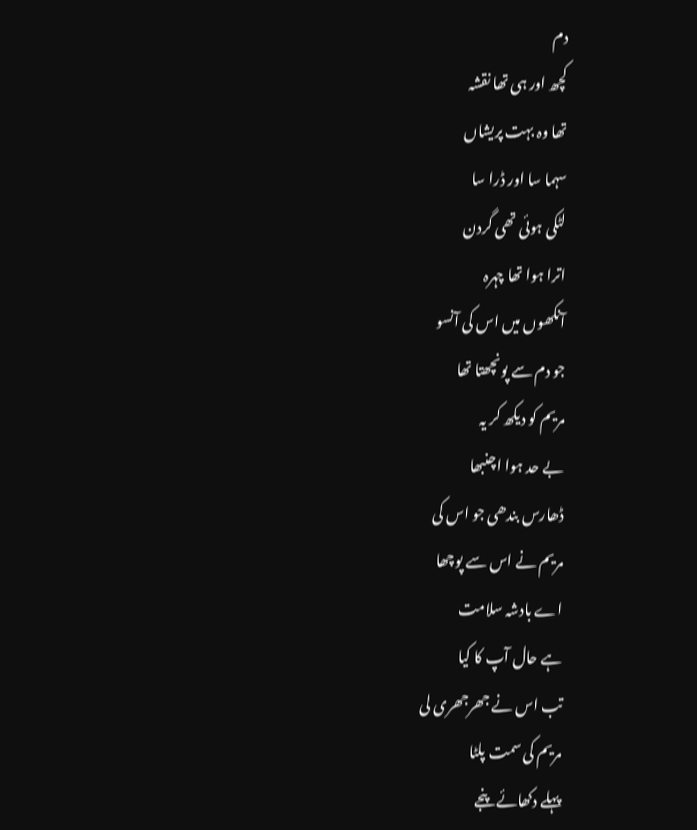دم
کچھ اور ہی تھا نقشہ
تھا وہ بہت پریشاں
سہما سا اور ڈرا سا
لٹکی ہوئی تھی گردن
اترا ہوا تھا چہرہ
آنکھوں میں اس کی آنسو
جو دم سے پونچھتا تھا
مریم کو دیکھ کر یہ
بے حد ہوا اچنبھا
ڈھارس بندھی جو اس کی
مریم نے اس سے پوچھا
اے بادشہ سلامت
ہے حال آپ کا کیا
تب اس نے جھرجھری لی
مریم کی سمت پلٹا
پہلے دکھائے پنجے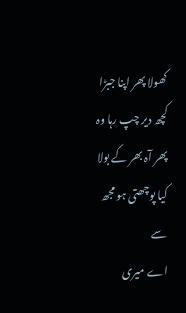کھولا پھر اپنا جبڑا
کچھ دیر چپ رہا وہ
پھر آہ بھر کے بولا
کیا پوچھتی ہو مجھ سے
اے میری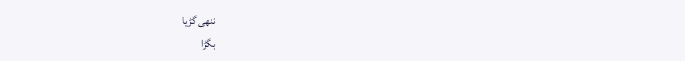ننھی گڑیا
بگڑا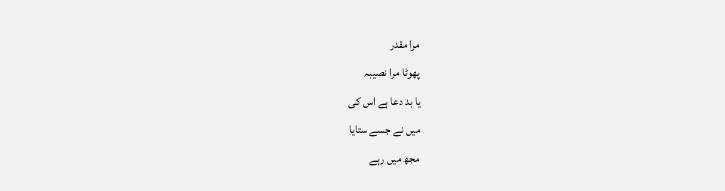مرا مقدر
پھوٹا مرا نصیبہ
یا بد دعا ہے اس کی
میں نے جسے ستایا
مجھ میں رہے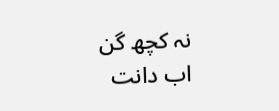نہ کچھ گن
اب دانت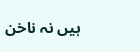ہیں نہ ناخن